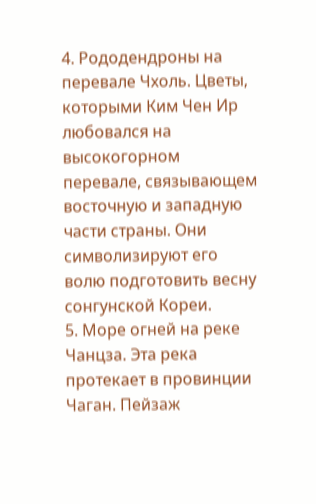4. Рододендроны на перевале Чхоль. Цветы, которыми Ким Чен Ир любовался на высокогорном перевале, связывающем восточную и западную части страны. Они символизируют его волю подготовить весну сонгунской Кореи.
5. Море огней на реке Чанцза. Эта река протекает в провинции Чаган. Пейзаж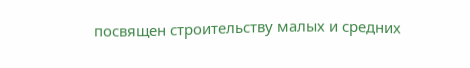посвящен строительству малых и средних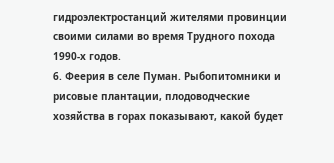гидроэлектростанций жителями провинции своими силами во время Трудного похода 1990-х годов.
6. Феерия в селе Пуман. Рыбопитомники и рисовые плантации, плодоводческие хозяйства в горах показывают, какой будет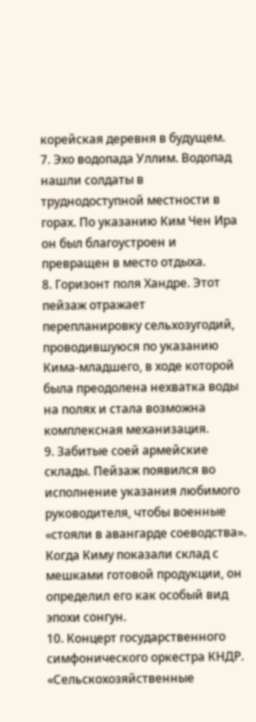корейская деревня в будущем.
7. Эхо водопада Уллим. Водопад нашли солдаты в труднодоступной местности в горах. По указанию Ким Чен Ира он был благоустроен и превращен в место отдыха.
8. Горизонт поля Хандре. Этот пейзаж отражает перепланировку сельхозугодий, проводившуюся по указанию Кима-младшего, в ходе которой была преодолена нехватка воды на полях и стала возможна комплексная механизация.
9. Забитые соей армейские склады. Пейзаж появился во исполнение указания любимого руководителя, чтобы военные «стояли в авангарде соеводства». Когда Киму показали склад с мешками готовой продукции, он определил его как особый вид эпохи сонгун.
10. Концерт государственного симфонического оркестра КНДР.
«Сельскохозяйственные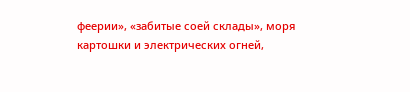феерии», «забитые соей склады», моря картошки и электрических огней,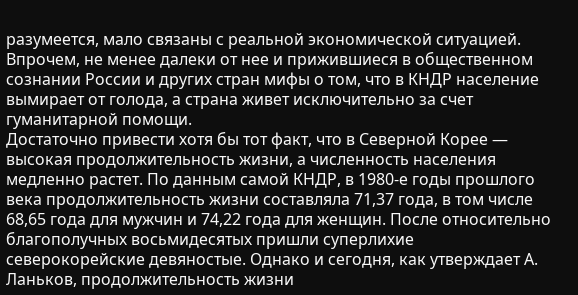разумеется, мало связаны с реальной экономической ситуацией. Впрочем, не менее далеки от нее и прижившиеся в общественном сознании России и других стран мифы о том, что в КНДР население вымирает от голода, а страна живет исключительно за счет гуманитарной помощи.
Достаточно привести хотя бы тот факт, что в Северной Корее — высокая продолжительность жизни, а численность населения медленно растет. По данным самой КНДР, в 1980-е годы прошлого века продолжительность жизни составляла 71,37 года, в том числе 68,65 года для мужчин и 74,22 года для женщин. После относительно благополучных восьмидесятых пришли суперлихие северокорейские девяностые. Однако и сегодня, как утверждает А. Ланьков, продолжительность жизни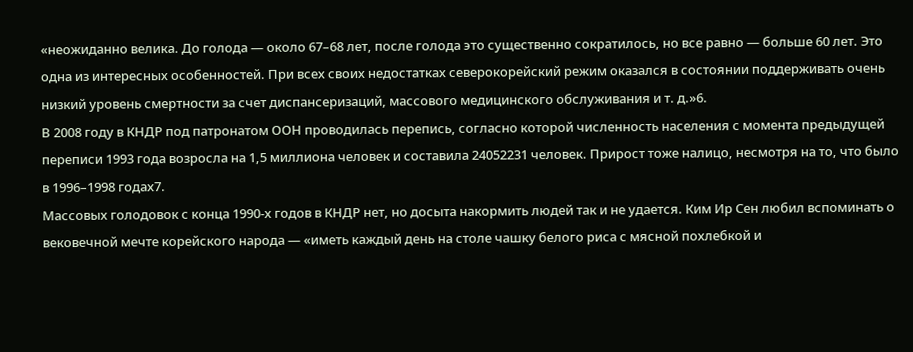«неожиданно велика. До голода — около 67–68 лет, после голода это существенно сократилось, но все равно — больше 60 лет. Это одна из интересных особенностей. При всех своих недостатках северокорейский режим оказался в состоянии поддерживать очень низкий уровень смертности за счет диспансеризаций, массового медицинского обслуживания и т. д.»6.
В 2008 году в КНДР под патронатом ООН проводилась перепись, согласно которой численность населения с момента предыдущей переписи 1993 года возросла на 1,5 миллиона человек и составила 24052231 человек. Прирост тоже налицо, несмотря на то, что было в 1996–1998 годах7.
Массовых голодовок с конца 1990-х годов в КНДР нет, но досыта накормить людей так и не удается. Ким Ир Сен любил вспоминать о вековечной мечте корейского народа — «иметь каждый день на столе чашку белого риса с мясной похлебкой и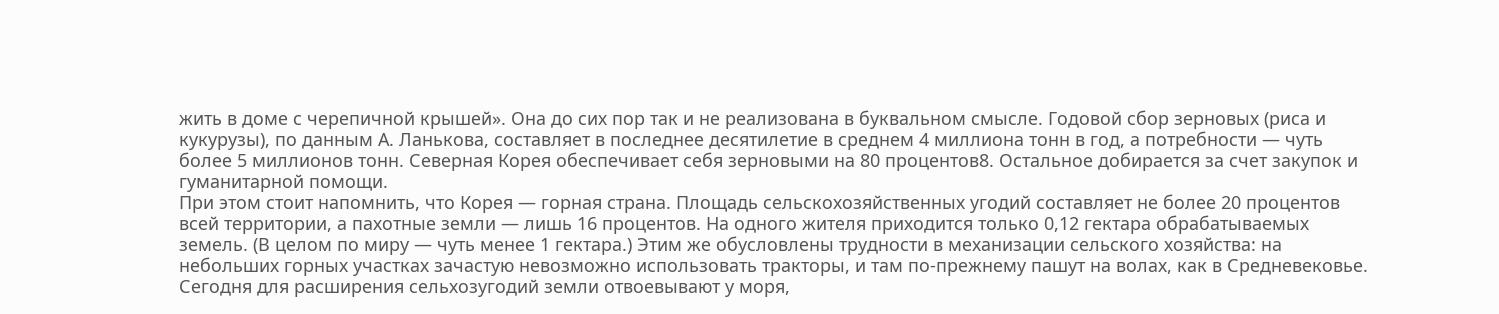жить в доме с черепичной крышей». Она до сих пор так и не реализована в буквальном смысле. Годовой сбор зерновых (риса и кукурузы), по данным А. Ланькова, составляет в последнее десятилетие в среднем 4 миллиона тонн в год, а потребности — чуть более 5 миллионов тонн. Северная Корея обеспечивает себя зерновыми на 80 процентов8. Остальное добирается за счет закупок и гуманитарной помощи.
При этом стоит напомнить, что Корея — горная страна. Площадь сельскохозяйственных угодий составляет не более 20 процентов всей территории, а пахотные земли — лишь 16 процентов. На одного жителя приходится только 0,12 гектара обрабатываемых земель. (В целом по миру — чуть менее 1 гектара.) Этим же обусловлены трудности в механизации сельского хозяйства: на небольших горных участках зачастую невозможно использовать тракторы, и там по-прежнему пашут на волах, как в Средневековье. Сегодня для расширения сельхозугодий земли отвоевывают у моря,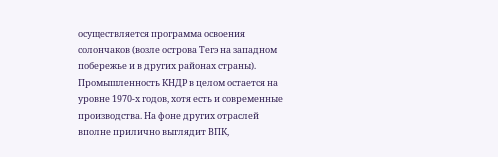осуществляется программа освоения солончаков (возле острова Тегэ на западном побережье и в других районах страны).
Промышленность КНДР в целом остается на уровне 1970-х годов, хотя есть и современные производства. На фоне других отраслей вполне прилично выглядит ВПК,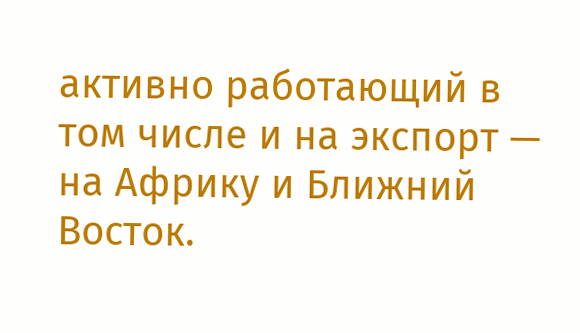активно работающий в том числе и на экспорт — на Африку и Ближний Восток.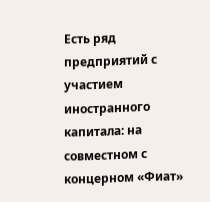Есть ряд предприятий с участием иностранного капитала: на совместном с концерном «Фиат»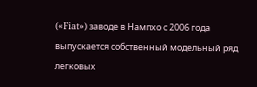(«Fiat») заводе в Нампхо с 2006 года выпускается собственный модельный ряд легковых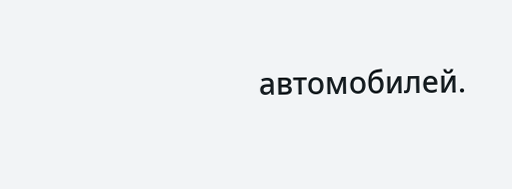автомобилей.